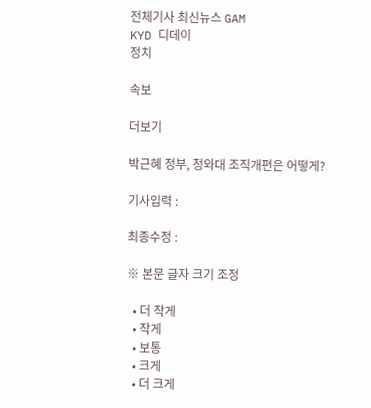전체기사 최신뉴스 GAM
KYD 디데이
정치

속보

더보기

박근혜 정부, 청와대 조직개편은 어떻게?

기사입력 :

최종수정 :

※ 본문 글자 크기 조정

  • 더 작게
  • 작게
  • 보통
  • 크게
  • 더 크게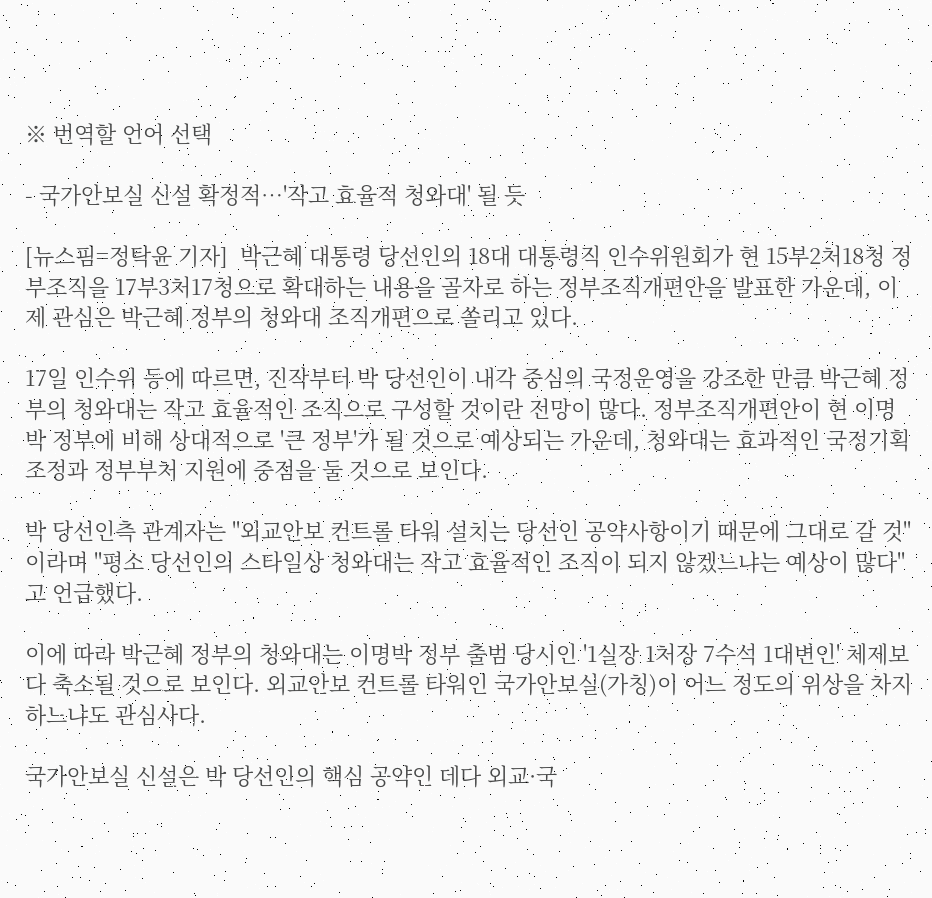※ 번역할 언어 선택

- 국가안보실 신설 확정적…'작고 효율적 청와대' 될 듯

[뉴스핌=정탁윤 기자]  박근혜 대통령 당선인의 18대 대통령직 인수위원회가 현 15부2처18청 정부조직을 17부3처17청으로 확대하는 내용을 골자로 하는 정부조직개편안을 발표한 가운데, 이제 관심은 박근혜 정부의 청와대 조직개편으로 쏠리고 있다.

17일 인수위 등에 따르면, 진작부터 박 당선인이 내각 중심의 국정운영을 강조한 만큼 박근혜 정부의 청와대는 작고 효율적인 조직으로 구성할 것이란 전망이 많다. 정부조직개편안이 현 이명박 정부에 비해 상대적으로 '큰 정부'가 될 것으로 예상되는 가운데, 청와대는 효과적인 국정기획조정과 정부부처 지원에 중점을 둘 것으로 보인다.

박 당선인측 관계자는 "외교안보 컨트롤 타워 설치는 당선인 공약사항이기 때문에 그대로 갈 것"이라며 "평소 당선인의 스타일상 청와대는 작고 효율적인 조직이 되지 않겠느냐는 예상이 많다"고 언급했다.

이에 따라 박근혜 정부의 청와대는 이명박 정부 출범 당시인 '1실장 1처장 7수석 1대변인' 체제보다 축소될 것으로 보인다. 외교안보 컨트롤 타워인 국가안보실(가칭)이 어느 정도의 위상을 차지하느냐도 관심사다.

국가안보실 신설은 박 당선인의 핵심 공약인 데다 외교·국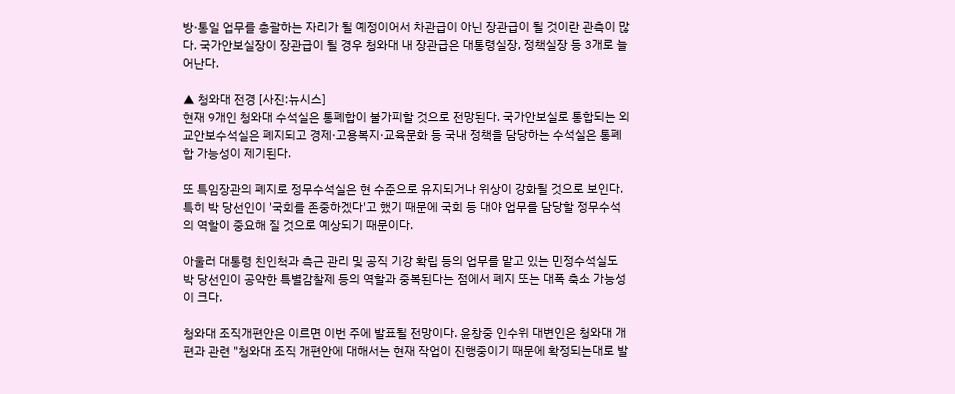방·통일 업무를 총괄하는 자리가 될 예정이어서 차관급이 아닌 장관급이 될 것이란 관측이 많다. 국가안보실장이 장관급이 될 경우 청와대 내 장관급은 대통령실장, 정책실장 등 3개로 늘어난다.

▲ 청와대 전경 [사진:뉴시스]
현재 9개인 청와대 수석실은 통폐합이 불가피할 것으로 전망된다. 국가안보실로 통합되는 외교안보수석실은 폐지되고 경제·고용복지·교육문화 등 국내 정책을 담당하는 수석실은 통폐합 가능성이 제기된다.

또 특임장관의 폐지로 정무수석실은 현 수준으로 유지되거나 위상이 강화될 것으로 보인다. 특히 박 당선인이 '국회를 존중하겠다'고 했기 때문에 국회 등 대야 업무를 담당할 정무수석의 역할이 중요해 질 것으로 예상되기 때문이다.

아울러 대통령 친인척과 측근 관리 및 공직 기강 확립 등의 업무를 맡고 있는 민정수석실도 박 당선인이 공약한 특별감찰제 등의 역할과 중복된다는 점에서 폐지 또는 대폭 축소 가능성이 크다.

청와대 조직개편안은 이르면 이번 주에 발표될 전망이다. 윤창중 인수위 대변인은 청와대 개편과 관련 "청와대 조직 개편안에 대해서는 현재 작업이 진행중이기 때문에 확정되는대로 발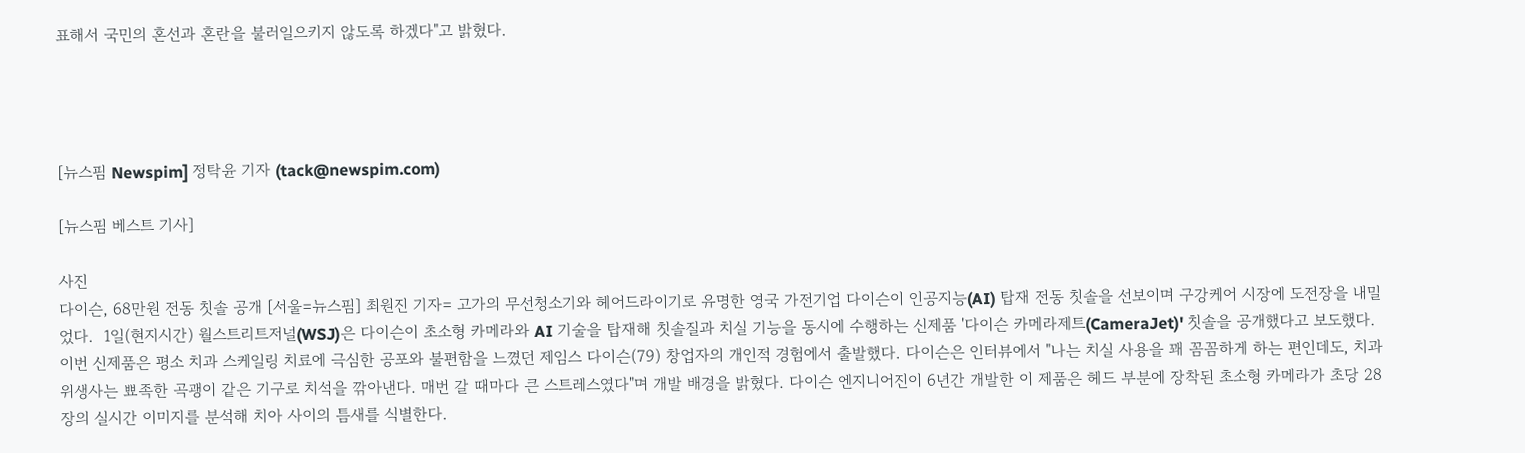표해서 국민의 혼선과 혼란을 불러일으키지 않도록 하겠다"고 밝혔다.




[뉴스핌 Newspim] 정탁윤 기자 (tack@newspim.com)

[뉴스핌 베스트 기사]

사진
다이슨, 68만원 전동 칫솔 공개 [서울=뉴스핌] 최원진 기자= 고가의 무선청소기와 헤어드라이기로 유명한 영국 가전기업 다이슨이 인공지능(AI) 탑재 전동 칫솔을 선보이며 구강케어 시장에 도전장을 내밀었다.  1일(현지시간) 월스트리트저널(WSJ)은 다이슨이 초소형 카메라와 AI 기술을 탑재해 칫솔질과 치실 기능을 동시에 수행하는 신제품 '다이슨 카메라제트(CameraJet)' 칫솔을 공개했다고 보도했다. 이번 신제품은 평소 치과 스케일링 치료에 극심한 공포와 불편함을 느꼈던 제임스 다이슨(79) 창업자의 개인적 경험에서 출발했다. 다이슨은 인터뷰에서 "나는 치실 사용을 꽤 꼼꼼하게 하는 편인데도, 치과 위생사는 뾰족한 곡괭이 같은 기구로 치석을 깎아낸다. 매번 갈 때마다 큰 스트레스였다"며 개발 배경을 밝혔다. 다이슨 엔지니어진이 6년간 개발한 이 제품은 헤드 부분에 장착된 초소형 카메라가 초당 28장의 실시간 이미지를 분석해 치아 사이의 틈새를 식별한다.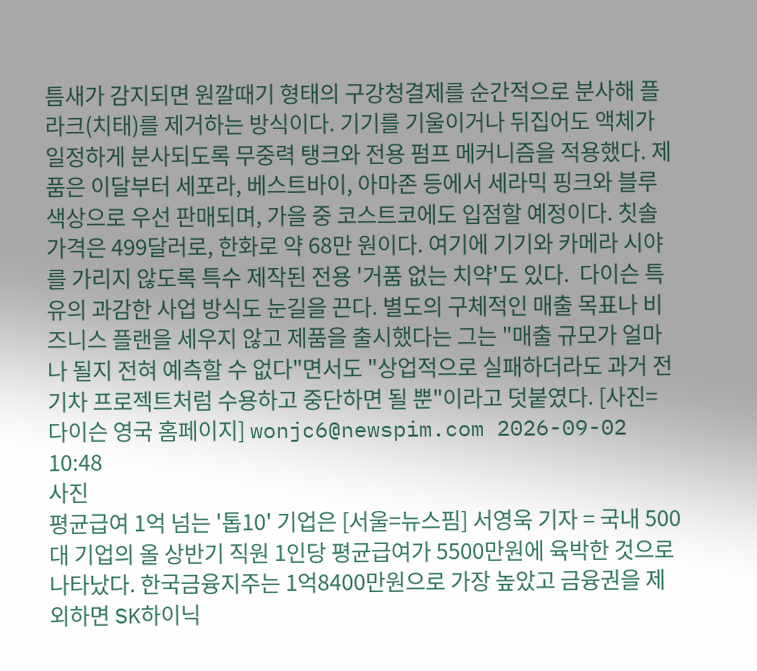틈새가 감지되면 원깔때기 형태의 구강청결제를 순간적으로 분사해 플라크(치태)를 제거하는 방식이다. 기기를 기울이거나 뒤집어도 액체가 일정하게 분사되도록 무중력 탱크와 전용 펌프 메커니즘을 적용했다. 제품은 이달부터 세포라, 베스트바이, 아마존 등에서 세라믹 핑크와 블루 색상으로 우선 판매되며, 가을 중 코스트코에도 입점할 예정이다. 칫솔 가격은 499달러로, 한화로 약 68만 원이다. 여기에 기기와 카메라 시야를 가리지 않도록 특수 제작된 전용 '거품 없는 치약'도 있다.  다이슨 특유의 과감한 사업 방식도 눈길을 끈다. 별도의 구체적인 매출 목표나 비즈니스 플랜을 세우지 않고 제품을 출시했다는 그는 "매출 규모가 얼마나 될지 전혀 예측할 수 없다"면서도 "상업적으로 실패하더라도 과거 전기차 프로젝트처럼 수용하고 중단하면 될 뿐"이라고 덧붙였다. [사진= 다이슨 영국 홈페이지] wonjc6@newspim.com 2026-09-02 10:48
사진
평균급여 1억 넘는 '톱10' 기업은 [서울=뉴스핌] 서영욱 기자 = 국내 500대 기업의 올 상반기 직원 1인당 평균급여가 5500만원에 육박한 것으로 나타났다. 한국금융지주는 1억8400만원으로 가장 높았고 금융권을 제외하면 SK하이닉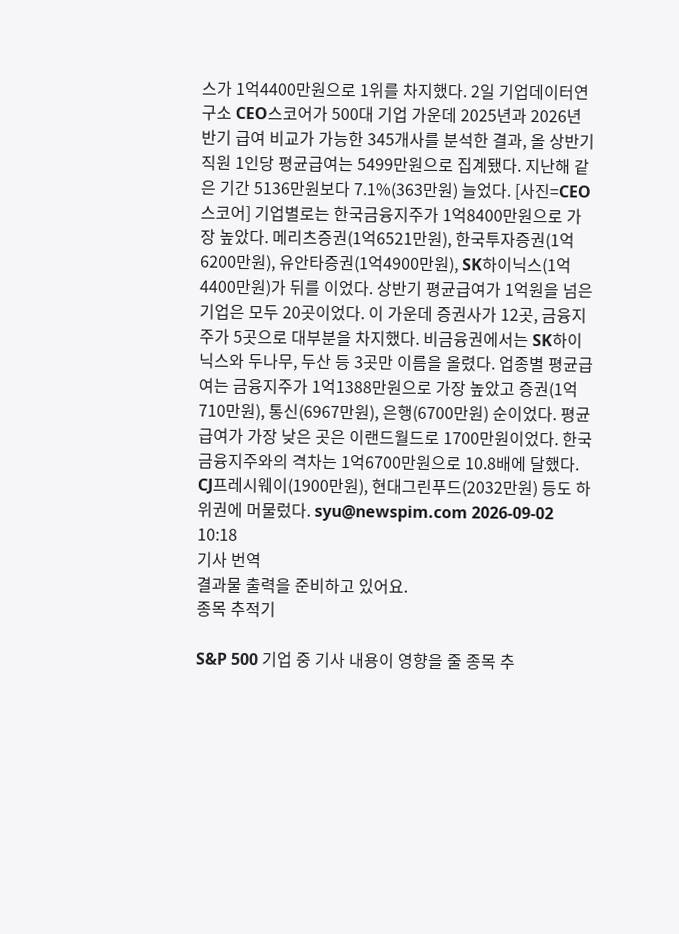스가 1억4400만원으로 1위를 차지했다. 2일 기업데이터연구소 CEO스코어가 500대 기업 가운데 2025년과 2026년 반기 급여 비교가 가능한 345개사를 분석한 결과, 올 상반기 직원 1인당 평균급여는 5499만원으로 집계됐다. 지난해 같은 기간 5136만원보다 7.1%(363만원) 늘었다. [사진=CEO스코어] 기업별로는 한국금융지주가 1억8400만원으로 가장 높았다. 메리츠증권(1억6521만원), 한국투자증권(1억6200만원), 유안타증권(1억4900만원), SK하이닉스(1억4400만원)가 뒤를 이었다. 상반기 평균급여가 1억원을 넘은 기업은 모두 20곳이었다. 이 가운데 증권사가 12곳, 금융지주가 5곳으로 대부분을 차지했다. 비금융권에서는 SK하이닉스와 두나무, 두산 등 3곳만 이름을 올렸다. 업종별 평균급여는 금융지주가 1억1388만원으로 가장 높았고 증권(1억710만원), 통신(6967만원), 은행(6700만원) 순이었다. 평균급여가 가장 낮은 곳은 이랜드월드로 1700만원이었다. 한국금융지주와의 격차는 1억6700만원으로 10.8배에 달했다. CJ프레시웨이(1900만원), 현대그린푸드(2032만원) 등도 하위권에 머물렀다. syu@newspim.com 2026-09-02 10:18
기사 번역
결과물 출력을 준비하고 있어요.
종목 추적기

S&P 500 기업 중 기사 내용이 영향을 줄 종목 추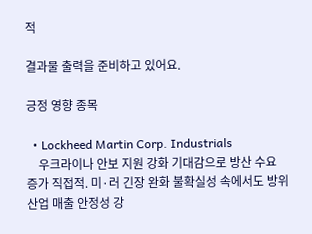적

결과물 출력을 준비하고 있어요.

긍정 영향 종목

  • Lockheed Martin Corp. Industrials
    우크라이나 안보 지원 강화 기대감으로 방산 수요 증가 직접적. 미·러 긴장 완화 불확실성 속에서도 방위산업 매출 안정성 강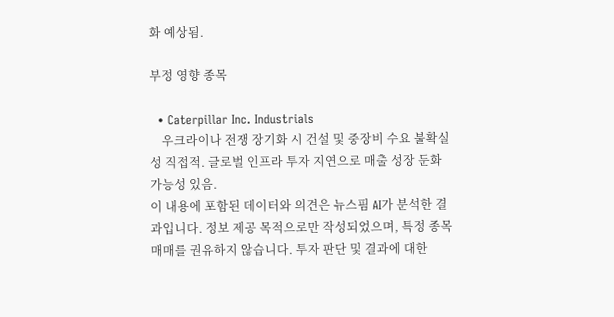화 예상됨.

부정 영향 종목

  • Caterpillar Inc. Industrials
    우크라이나 전쟁 장기화 시 건설 및 중장비 수요 불확실성 직접적. 글로벌 인프라 투자 지연으로 매출 성장 둔화 가능성 있음.
이 내용에 포함된 데이터와 의견은 뉴스핌 AI가 분석한 결과입니다. 정보 제공 목적으로만 작성되었으며, 특정 종목 매매를 권유하지 않습니다. 투자 판단 및 결과에 대한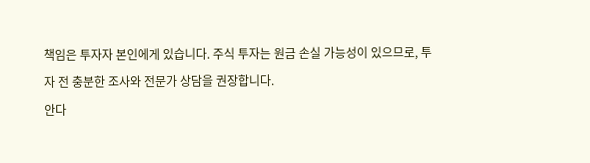책임은 투자자 본인에게 있습니다. 주식 투자는 원금 손실 가능성이 있으므로, 투자 전 충분한 조사와 전문가 상담을 권장합니다.
안다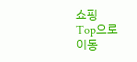쇼핑
Top으로 이동